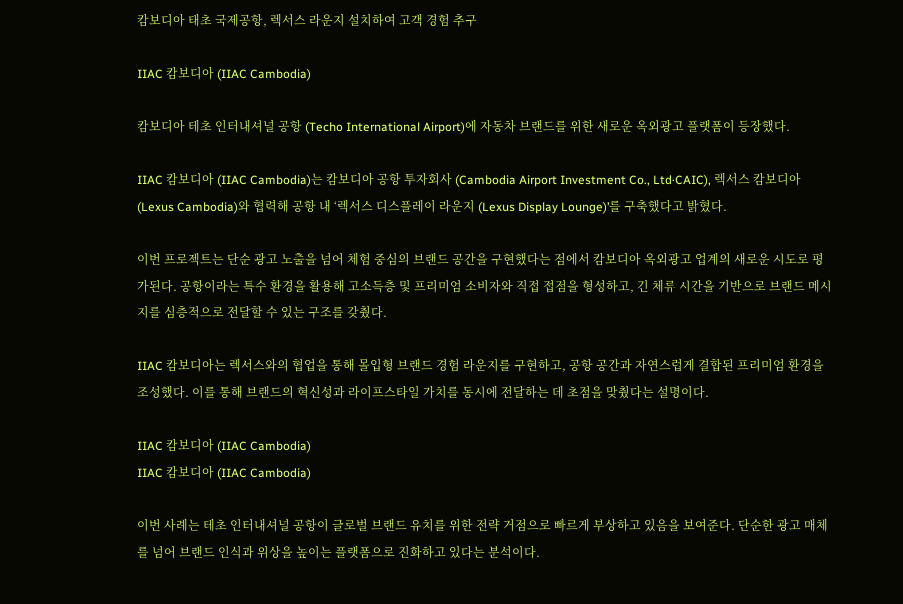캄보디아 태초 국제공항, 렉서스 라운지 설치하여 고객 경험 추구

IIAC 캄보디아 (IIAC Cambodia)

캄보디아 테초 인터내셔널 공항 (Techo International Airport)에 자동차 브랜드를 위한 새로운 옥외광고 플랫폼이 등장했다.

IIAC 캄보디아 (IIAC Cambodia)는 캄보디아 공항 투자회사 (Cambodia Airport Investment Co., Ltd·CAIC), 렉서스 캄보디아 (Lexus Cambodia)와 협력해 공항 내 ‘렉서스 디스플레이 라운지 (Lexus Display Lounge)’를 구축했다고 밝혔다.

이번 프로젝트는 단순 광고 노출을 넘어 체험 중심의 브랜드 공간을 구현했다는 점에서 캄보디아 옥외광고 업계의 새로운 시도로 평가된다. 공항이라는 특수 환경을 활용해 고소득층 및 프리미엄 소비자와 직접 접점을 형성하고, 긴 체류 시간을 기반으로 브랜드 메시지를 심층적으로 전달할 수 있는 구조를 갖췄다.

IIAC 캄보디아는 렉서스와의 협업을 통해 몰입형 브랜드 경험 라운지를 구현하고, 공항 공간과 자연스럽게 결합된 프리미엄 환경을 조성했다. 이를 통해 브랜드의 혁신성과 라이프스타일 가치를 동시에 전달하는 데 초점을 맞췄다는 설명이다.

IIAC 캄보디아 (IIAC Cambodia)
IIAC 캄보디아 (IIAC Cambodia)

이번 사례는 테초 인터내셔널 공항이 글로벌 브랜드 유치를 위한 전략 거점으로 빠르게 부상하고 있음을 보여준다. 단순한 광고 매체를 넘어 브랜드 인식과 위상을 높이는 플랫폼으로 진화하고 있다는 분석이다.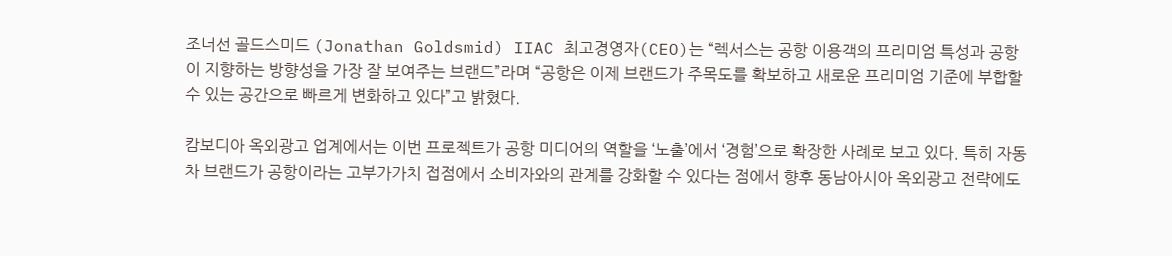조너선 골드스미드 (Jonathan Goldsmid) IIAC 최고경영자(CEO)는 “렉서스는 공항 이용객의 프리미엄 특성과 공항이 지향하는 방향성을 가장 잘 보여주는 브랜드”라며 “공항은 이제 브랜드가 주목도를 확보하고 새로운 프리미엄 기준에 부합할 수 있는 공간으로 빠르게 변화하고 있다”고 밝혔다.

캄보디아 옥외광고 업계에서는 이번 프로젝트가 공항 미디어의 역할을 ‘노출’에서 ‘경험’으로 확장한 사례로 보고 있다. 특히 자동차 브랜드가 공항이라는 고부가가치 접점에서 소비자와의 관계를 강화할 수 있다는 점에서 향후 동남아시아 옥외광고 전략에도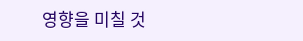영향을 미칠 것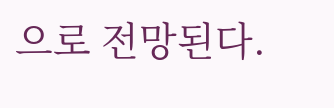으로 전망된다.